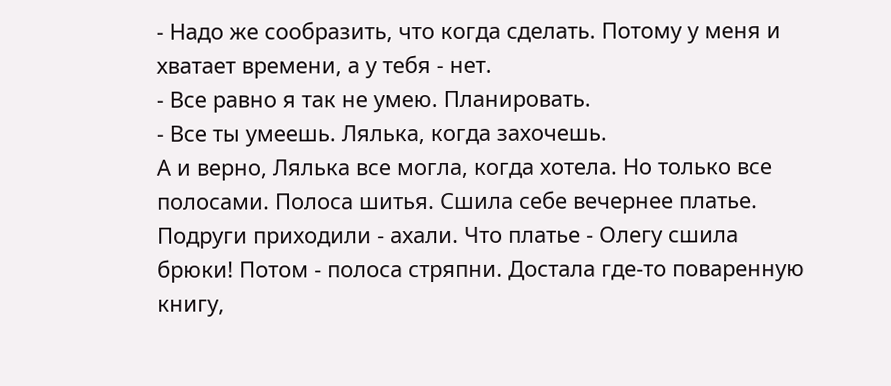- Надо же сообразить, что когда сделать. Потому у меня и хватает времени, а у тебя - нет.
- Все равно я так не умею. Планировать.
- Все ты умеешь. Лялька, когда захочешь.
А и верно, Лялька все могла, когда хотела. Но только все полосами. Полоса шитья. Сшила себе вечернее платье. Подруги приходили - ахали. Что платье - Олегу сшила брюки! Потом - полоса стряпни. Достала где-то поваренную книгу,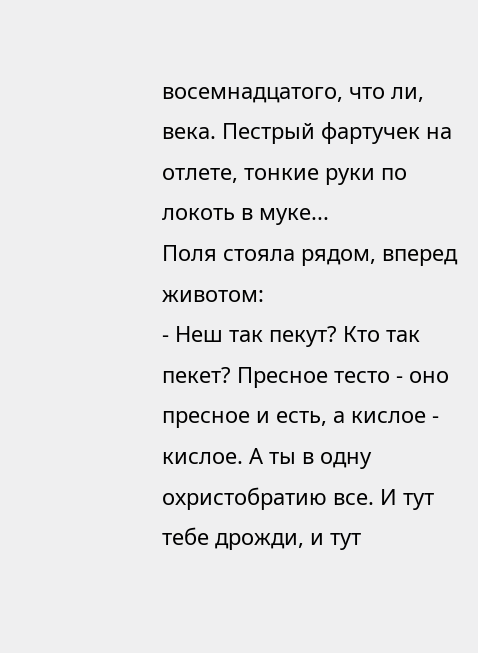восемнадцатого, что ли, века. Пестрый фартучек на отлете, тонкие руки по локоть в муке...
Поля стояла рядом, вперед животом:
- Неш так пекут? Кто так пекет? Пресное тесто - оно пресное и есть, а кислое - кислое. А ты в одну охристобратию все. И тут тебе дрожди, и тут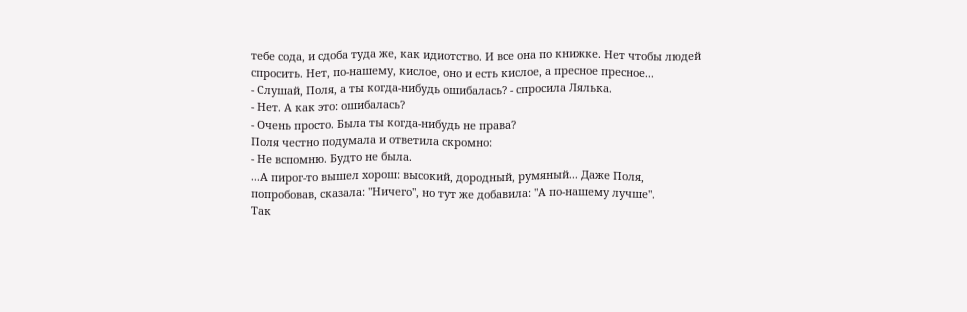тебе сода, и сдоба туда же, как идиотство. И все она по книжке. Нет чтобы людей спросить. Нет, по-нашему, кислое, оно и есть кислое, а пресное пресное...
- Слушай, Поля, а ты когда-нибудь ошибалась? - спросила Лялька.
- Нет. А как это: ошибалась?
- Очень просто. Была ты когда-нибудь не права?
Поля честно подумала и ответила скромно:
- Не вспомню. Будто не была.
...А пирог-то вышел хорош: высокий, дородный, румяный... Даже Поля, попробовав, сказала: "Ничего", но тут же добавила: "А по-нашему лучше".
Так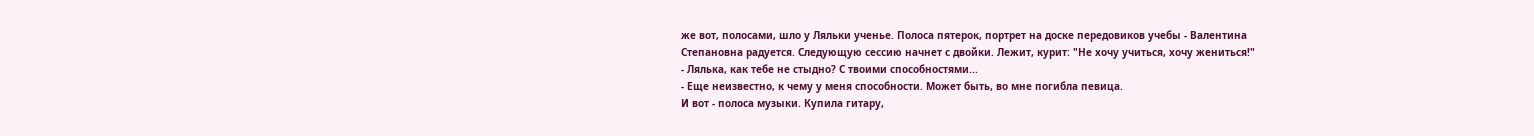же вот, полосами, шло у Ляльки ученье. Полоса пятерок, портрет на доске передовиков учебы - Валентина Степановна радуется. Следующую сессию начнет с двойки. Лежит, курит: "Не хочу учиться, хочу жениться!"
- Лялька, как тебе не стыдно? С твоими способностями...
- Еще неизвестно, к чему у меня способности. Может быть, во мне погибла певица.
И вот - полоса музыки. Купила гитару,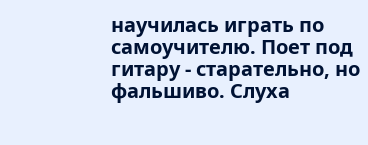научилась играть по самоучителю. Поет под гитару - старательно, но фальшиво. Слуха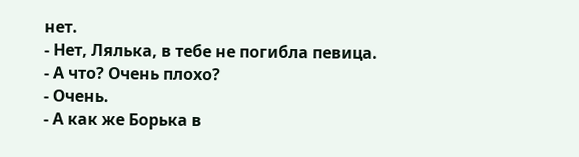нет.
- Нет, Лялька, в тебе не погибла певица.
- А что? Очень плохо?
- Очень.
- А как же Борька в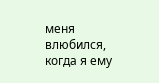меня влюбился, когда я ему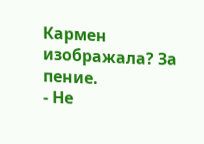Кармен изображала? За пение.
- Не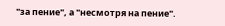"за пение", а "несмотря на пение".